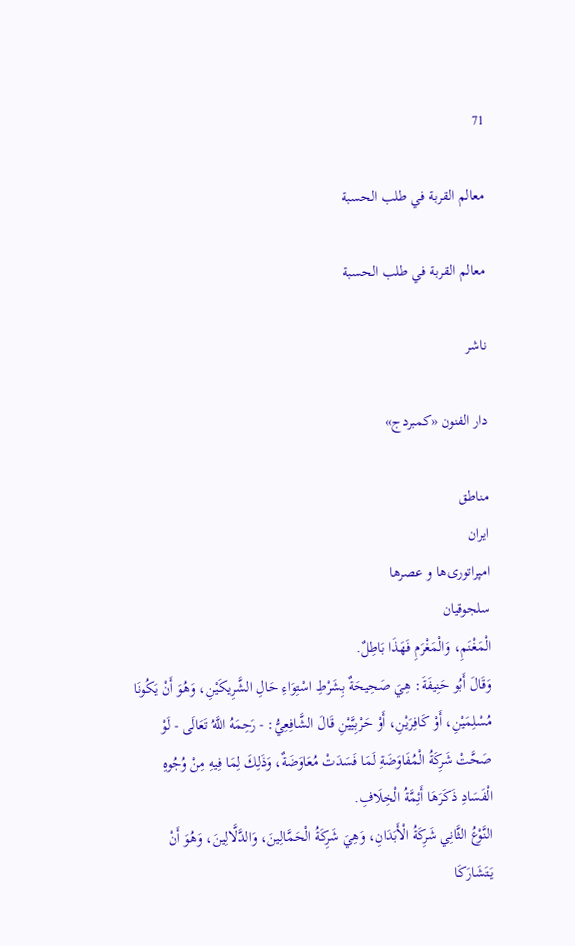71

معالم القربة في طلب الحسبة

معالم القربة في طلب الحسبة

ناشر

دار الفنون «كمبردج»

مناطق
ایران
امپراتوری‌ها و عصرها
سلجوقیان
الْمَغْنَمِ، وَالْمَغْرَمِ فَهَذَا بَاطِلٌ.
وَقَالَ أَبُو حَنِيفَةَ: هِيَ صَحِيحَةٌ بِشَرْطِ اسْتِوَاءِ حَالِ الشَّرِيكَيْنِ، وَهُوَ أَنْ يَكُونَا مُسْلِمَيْنِ، أَوْ كَافِرَيْنِ، أَوْ حَرْبِيَّيْنِ قَالَ الشَّافِعِيُّ: - رَحِمَهُ اللَّهُ تَعَالَى - لَوْ صَحَّتْ شَرِكَةُ الْمُفَاوَضَةِ لَمَا فَسَدَتْ مُعَاوَضَةٌ، وَذَلِكَ لِمَا فِيهِ مِنْ وُجُوهِ الْفَسَادِ ذَكَرَهَا أَئِمَّةُ الْخِلَافِ.
النَّوْعُ الثَّانِي شَرِكَةُ الْأَبَدَانِ، وَهِيَ شَرِكَةُ الْحَمَّالِينَ، وَالدَّلَّالِينَ، وَهُوَ أَنْ يَتَشَارَكَا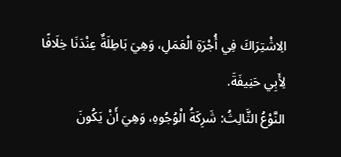الِاشْتِرَاكَ فِي أُجْرَةِ الْعَمَلِ، وَهِيَ بَاطِلَةٌ عِنْدَنَا خِلَافًا لِأَبِي حَنِيفَةَ.
النَّوْعُ الثَّالِثُ: شَرِكَةُ الْوُجُوهِ، وَهِيَ أَنْ يَكُونَ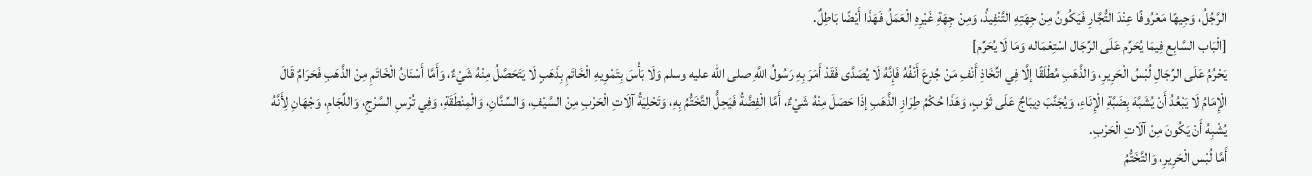الرَّجُلُ، وَجِيهًا مَعْرُوفًا عِنْدَ التُّجَّارِ فَيَكُونُ مِنْ جِهَتِهِ التَّنْفِيذُ، وَمِنْ جِهَةِ غَيْرِهِ الْعَمَلُ فَهَذَا أَيْضًا بَاطِلٌ.
[الْبَاب السَّابِع فِيمَا يُحَرِّم عَلَى الرِّجَال اسْتِعْمَاله وَمَا لَا يُحَرِّم]
يَحْرُمُ عَلَى الرِّجَالِ لُبْسُ الْحَرِيرِ، وَالذَّهَبِ مُطْلَقًا إلَّا فِي اتِّخَاذِ أَنْفِ مَنْ جُدِعَ أَنْفُهُ فَإِنَّهُ لَا يُصَدَّى فَقَدْ أَمَرَ بِهِ رَسُولُ اللَّهِ صلى الله عليه وسلم وَلَا بَأْسَ بِتَمْوِيهِ الْخَاتَمِ بِذَهَبٍ لَا يَتَحَصَّلُ مِنْهُ شَيْءٌ، وَأَمَّا أَسْنَانُ الْخَاتَمِ مِنْ الذَّهَبِ فَحَرَامٌ قَالَ الْإِمَامُ لَا يَبْعُدُ أَنْ يُشَبَّهَ بِضَبَّةِ الْإِنَاءِ، وَيُجَنَّبَ دِيبَاجٌ عَلَى ثَوْبٍ، وَهَذَا حُكْمُ طِرَازِ الذَّهَبِ إذَا حَصَلَ مِنْهُ شَيْءٌ، أَمَّا الْفِضَّةُ فَيَحِلُّ التَّخَتُّمُ بِهِ، وَتَحْلِيَةُ آلَاتِ الْحَرْبِ مِنْ السَّيْفِ، وَالسِّنَّانِ، وَالْمِنْطَقَةِ، وَفِي تُرْسِ السَّرْجِ، وَاللِّجَامِ، وَجْهَانِ لِأَنَّهُ يُشْبِهُ أَنْ يَكُونَ مِنْ آلَاتِ الْحَرْبِ.
أَمَّا لُبْس الْحَرِيرِ، وَالتَّخَتُّمُ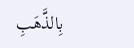بِالذَّهَبِ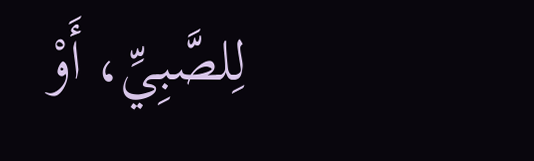لِلصَّبِيِّ، أَوْ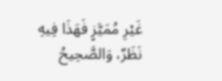غَيْرِ مُمَيَّزٍ فَهَذَا فِيهِ نَظَرٌ، وَالصَّحِيحُ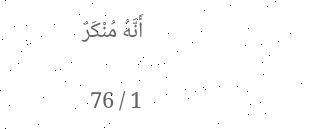أَنَّهُ مُنْكَرٌ

1 / 76